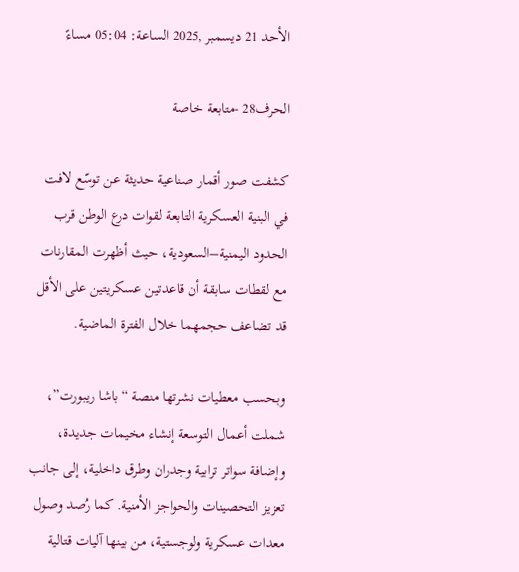الأحد 21 ديسمبر ,2025 الساعة: 05:04 مساءً

الحرف28 -متابعة خاصة

كشفت صور أقمار صناعية حديثة عن توسّع لافت في البنية العسكرية التابعة لقوات درع الوطن قرب الحدود اليمنية–السعودية، حيث أظهرت المقارنات مع لقطات سابقة أن قاعدتين عسكريتين على الأقل قد تضاعف حجمهما خلال الفترة الماضية.

وبحسب معطيات نشرتها منصة “باشا ريبورت”، شملت أعمال التوسعة إنشاء مخيمات جديدة، وإضافة سواتر ترابية وجدران وطرق داخلية، إلى جانب تعزيز التحصينات والحواجز الأمنية. كما رُصد وصول معدات عسكرية ولوجستية، من بينها آليات قتالية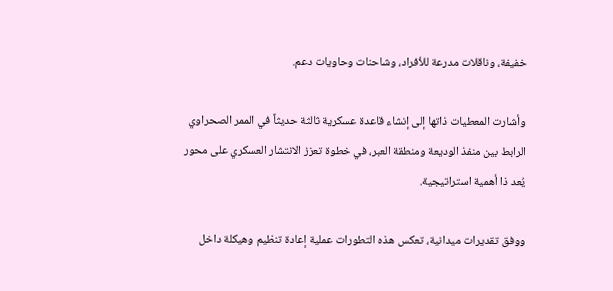خفيفة، وناقلات مدرعة للأفراد، وشاحنات وحاويات دعم.

وأشارت المعطيات ذاتها إلى إنشاء قاعدة عسكرية ثالثة حديثاً في الممر الصحراوي الرابط بين منفذ الوديعة ومنطقة العبر، في خطوة تعزز الانتشار العسكري على محور يُعد ذا أهمية استراتيجية.

ووفق تقديرات ميدانية، تعكس هذه التطورات عملية إعادة تنظيم وهيكلة داخل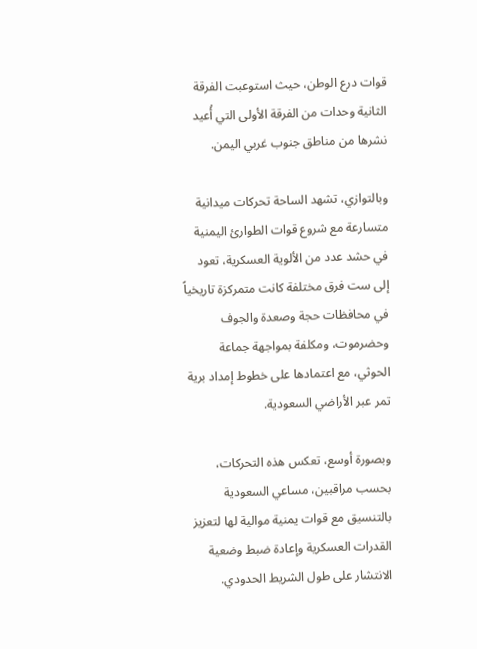قوات درع الوطن، حيث استوعبت الفرقة الثانية وحدات من الفرقة الأولى التي أُعيد نشرها من مناطق جنوب غربي اليمن.

وبالتوازي، تشهد الساحة تحركات ميدانية متسارعة مع شروع قوات الطوارئ اليمنية في حشد عدد من الألوية العسكرية، تعود إلى ست فرق مختلفة كانت متمركزة تاريخياً في محافظات حجة وصعدة والجوف وحضرموت، ومكلفة بمواجهة جماعة الحوثي، مع اعتمادها على خطوط إمداد برية تمر عبر الأراضي السعودية.

وبصورة أوسع، تعكس هذه التحركات، بحسب مراقبين، مساعي السعودية بالتنسيق مع قوات يمنية موالية لها لتعزيز القدرات العسكرية وإعادة ضبط وضعية الانتشار على طول الشريط الحدودي.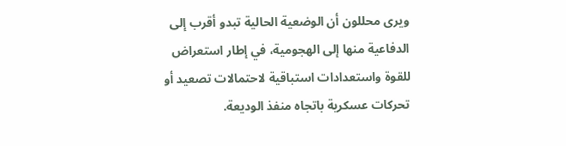ويرى محللون أن الوضعية الحالية تبدو أقرب إلى الدفاعية منها إلى الهجومية، في إطار استعراض للقوة واستعدادات استباقية لاحتمالات تصعيد أو تحركات عسكرية باتجاه منفذ الوديعة.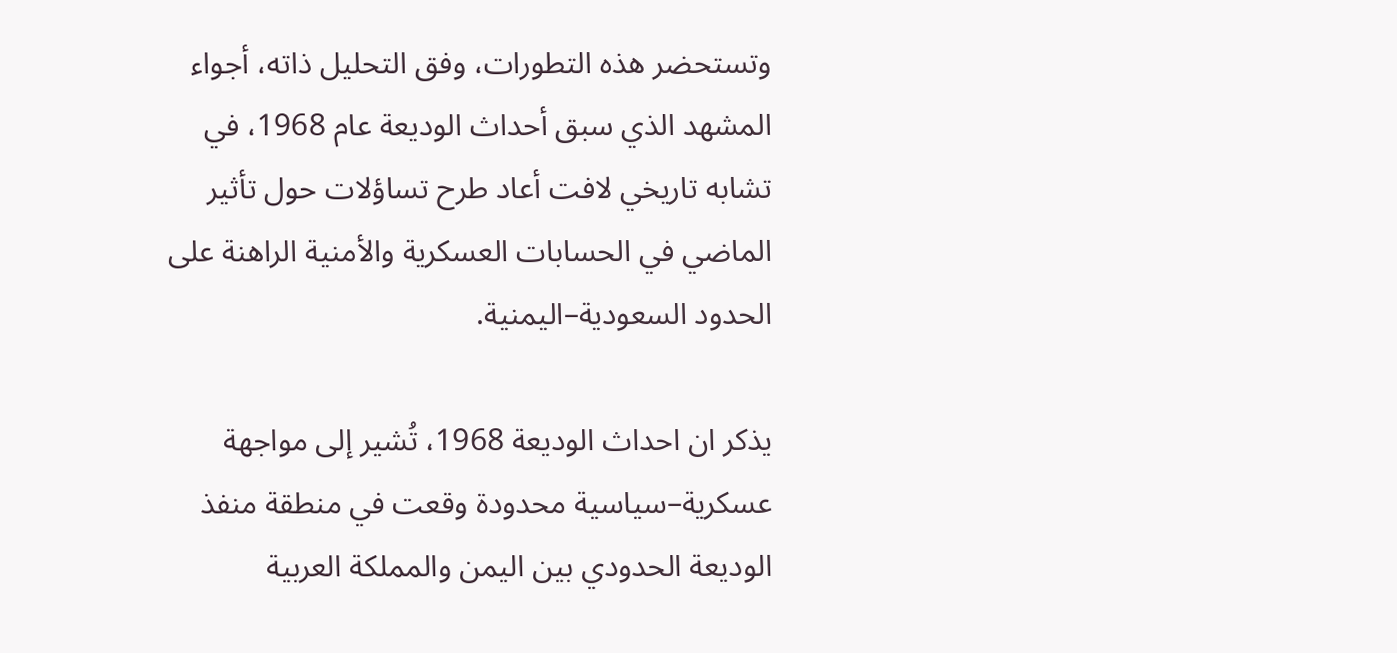وتستحضر هذه التطورات، وفق التحليل ذاته، أجواء المشهد الذي سبق أحداث الوديعة عام 1968، في تشابه تاريخي لافت أعاد طرح تساؤلات حول تأثير الماضي في الحسابات العسكرية والأمنية الراهنة على الحدود السعودية–اليمنية.

يذكر ان احداث الوديعة 1968، تُشير إلى مواجهة عسكرية–سياسية محدودة وقعت في منطقة منفذ الوديعة الحدودي بين اليمن والمملكة العربية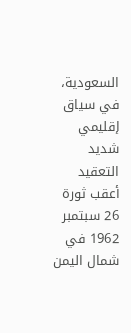السعودية، في سياق إقليمي شديد التعقيد أعقب ثورة 26 سبتمبر 1962 في شمال اليمن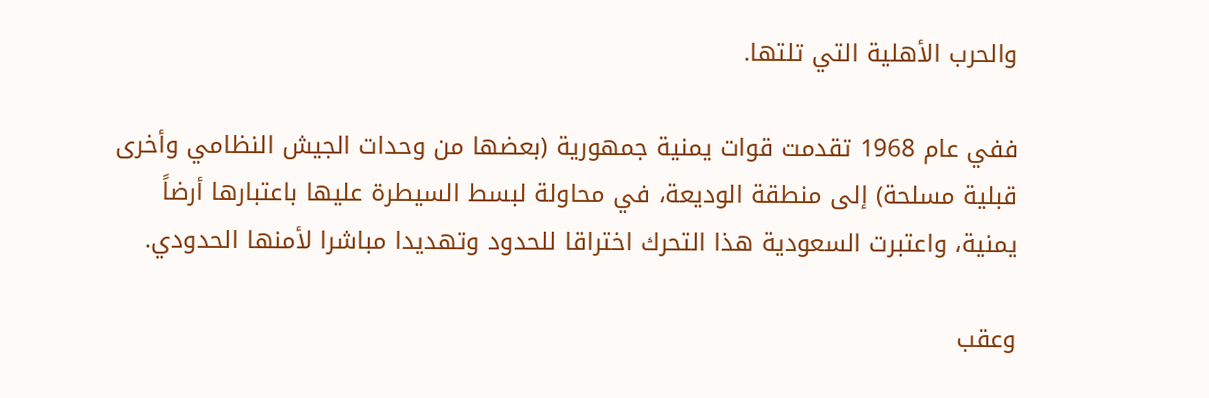والحرب الأهلية التي تلتها.

ففي عام 1968 تقدمت قوات يمنية جمهورية (بعضها من وحدات الجيش النظامي وأخرى قبلية مسلحة) إلى منطقة الوديعة، في محاولة لبسط السيطرة عليها باعتبارها أرضاً يمنية، واعتبرت السعودية هذا التحرك اختراقا للحدود وتهديدا مباشرا لأمنها الحدودي.

وعقب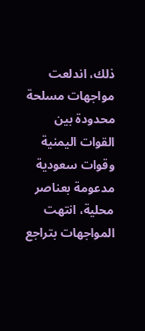ذلك، اندلعت مواجهات مسلحة محدودة بين القوات اليمنية وقوات سعودية مدعومة بعناصر محلية، انتهت المواجهات بتراجع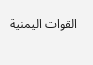القوات اليمنية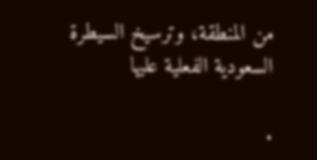من المنطقة، وترسيخ السيطرة السعودية الفعلية عليها

.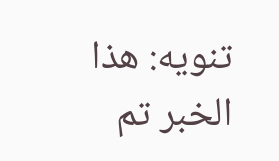تنويه: هذا الخبر تم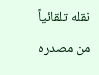نقله تلقائياً من مصدره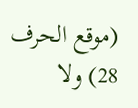(موقع الحرف 28) ولا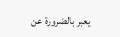يعبر بالضرورة عن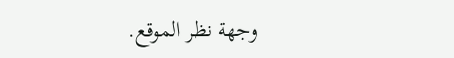وجهة نظر الموقع.